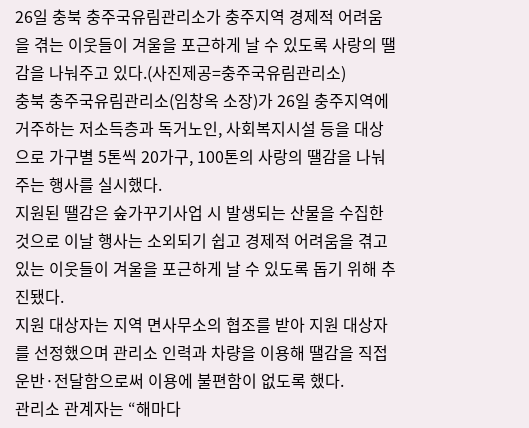26일 충북 충주국유림관리소가 충주지역 경제적 어려움을 겪는 이웃들이 겨울을 포근하게 날 수 있도록 사랑의 땔감을 나눠주고 있다.(사진제공=충주국유림관리소)
충북 충주국유림관리소(임창옥 소장)가 26일 충주지역에 거주하는 저소득층과 독거노인, 사회복지시설 등을 대상으로 가구별 5톤씩 20가구, 100톤의 사랑의 땔감을 나눠주는 행사를 실시했다.
지원된 땔감은 숲가꾸기사업 시 발생되는 산물을 수집한 것으로 이날 행사는 소외되기 쉽고 경제적 어려움을 겪고 있는 이웃들이 겨울을 포근하게 날 수 있도록 돕기 위해 추진됐다.
지원 대상자는 지역 면사무소의 협조를 받아 지원 대상자를 선정했으며 관리소 인력과 차량을 이용해 땔감을 직접 운반·전달함으로써 이용에 불편함이 없도록 했다.
관리소 관계자는 “해마다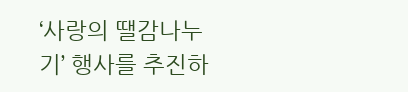‘사랑의 땔감나누기’ 행사를 추진하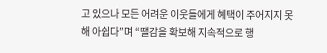고 있으나 모든 어려운 이웃들에게 혜택이 주어지지 못해 아쉽다”며 “땔감을 확보해 지속적으로 행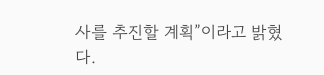사를 추진할 계획”이라고 밝혔다.